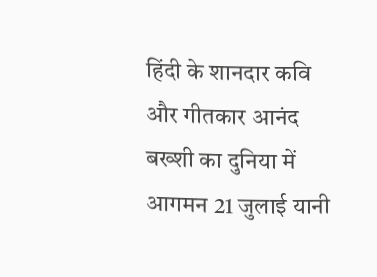हिंदी के शानदार कवि और गीतकार आनंद बख्शी का दुनिया में आगमन 21 जुलाई यानी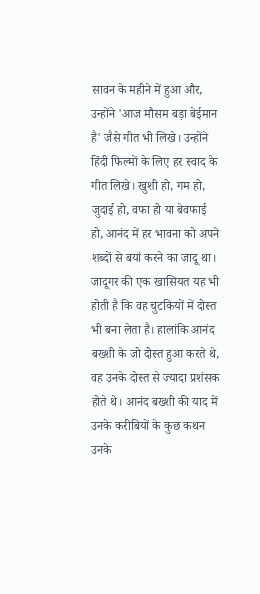सावन के महीने में हुआ और, उन्होंने 'आज मौसम बड़ा बेईमान है' जैसे गीत भी लिखे। उन्होंने हिंदी फिल्मों के लिए हर स्वाद के गीत लिखे। खुशी हो, गम हो, जुदाई हो, वफा हो या बेवफाई हो, आनंद में हर भावना को अपने शब्दों से बयां करने का जादू था। जादूगर की एक खासियत यह भी होती है कि वह चुटकियों में दोस्त भी बना लेता है। हालांकि आनंद बख्शी के जो दोस्त हुआ करते थे, वह उनके दोस्त से ज्यादा प्रशंसक होते थे। आनंद बख्शी की याद में उनके करीबियों के कुछ कथन उनके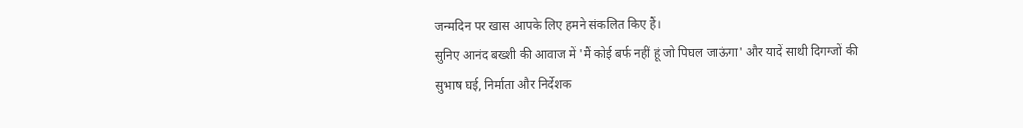जन्मदिन पर खास आपके लिए हमने संकलित किए हैं।
सुनिए आनंद बख्शी की आवाज में 'मैं कोई बर्फ नहीं हूं जो पिघल जाऊंगा' और यादें साथी दिगग्जों की
सुभाष घई, निर्माता और निर्देशक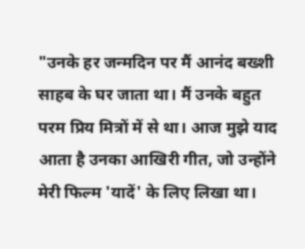"उनके हर जन्मदिन पर मैं आनंद बख्शी साहब के घर जाता था। मैं उनके बहुत परम प्रिय मित्रों में से था। आज मुझे याद आता है उनका आखिरी गीत, जो उन्होंने मेरी फिल्म 'यादें' के लिए लिखा था।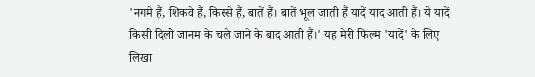'नगमे हैं, शिकवे हैं, किस्से हैं, बातें हैं। बातें भूल जाती हैं यादें याद आती हैं। ये यादें किसी दिलो जानम के चले जाने के बाद आती हैं।' यह मेरी फिल्म 'यादें' के लिए लिखा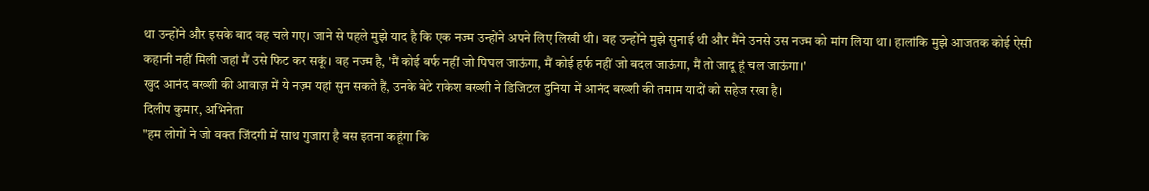था उन्होंने और इसके बाद वह चले गए। जाने से पहले मुझे याद है कि एक नज्म उन्होंने अपने लिए लिखी थी। वह उन्होंने मुझे सुनाई थी और मैंने उनसे उस नज्म को मांग लिया था। हालांकि मुझे आजतक कोई ऐसी कहानी नहीं मिली जहां मैं उसे फिट कर सकूं। वह नज्म है, 'मैं कोई बर्फ नहीं जो पिघल जाऊंगा, मैं कोई हर्फ नहीं जो बदल जाऊंगा, मैं तो जादू हूं चल जाऊंगा।'
खुद आनंद बख्शी की आवाज़ में ये नज़्म यहां सुन सकते हैं, उनके बेटे राकेश बख्शी ने डिजिटल दुनिया में आनंद बख्शी की तमाम यादों को सहेज रखा है।
दिलीप कुमार, अभिनेता
"हम लोगों ने जो वक्त जिंदगी में साथ गुजारा है बस इतना कहूंगा कि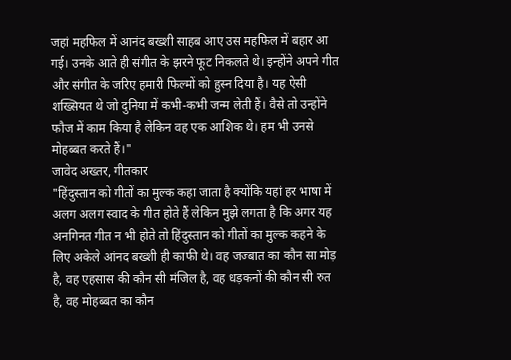जहां महफिल में आनंद बख्शी साहब आए उस महफिल में बहार आ गई। उनके आते ही संगीत के झरने फूट निकलते थे। इन्होंने अपने गीत और संगीत के जरिए हमारी फिल्मों को हुस्न दिया है। यह ऐसी शख्सियत थे जो दुनिया में कभी-कभी जन्म लेती हैं। वैसे तो उन्होंने फौज में काम किया है लेकिन वह एक आशिक थे। हम भी उनसे मोहब्बत करते हैं।"
जावेद अख्तर, गीतकार
"हिंदुस्तान को गीतों का मुल्क कहा जाता है क्योंकि यहां हर भाषा में अलग अलग स्वाद के गीत होते हैं लेकिन मुझे लगता है कि अगर यह अनगिनत गीत न भी होते तो हिंदुस्तान को गीतों का मुल्क कहने के लिए अकेले आंनद बख्शी ही काफी थे। वह जज्बात का कौन सा मोड़ है, वह एहसास की कौन सी मंजिल है, वह धड़कनों की कौन सी रुत है, वह मोहब्बत का कौन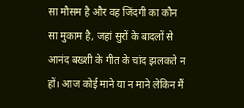सा मौसम है और वह जिंदगी का कौन सा मुकाम है, जहां सुरों के बादलों से आनंद बख्शी के गीत के चांद झलकते न हों। आज कोई माने या न माने लेकिन मैं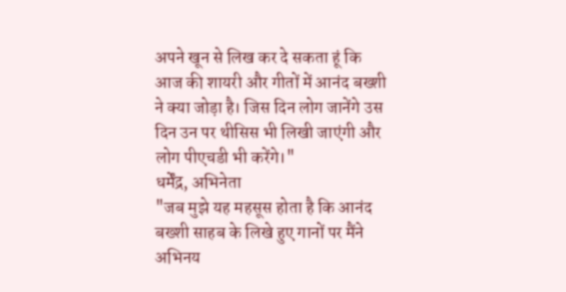अपने खून से लिख कर दे सकता हूं कि आज की शायरी और गीतों में आनंद बख्शी ने क्या जोड़ा है। जिस दिन लोग जानेंगे उस दिन उन पर थीसिस भी लिखी जाएंगी और लोग पीएचडी भी करेंगे।"
धर्मेंद्र, अभिनेता
"जब मुझे यह महसूस होता है कि आनंद बख्शी साहब के लिखे हुए गानों पर मैंने अभिनय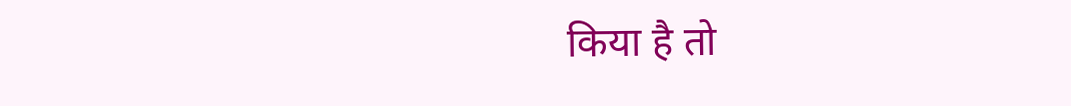किया है तो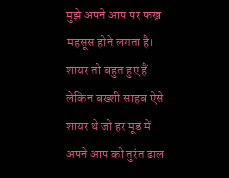मुझे अपने आप पर फख्र महसूस होने लगता है। शायर तो बहुत हुए हैं लेकिन बख्शी साहब ऐसे शायर थे जो हर मूड में अपने आप को तुरंत ढाल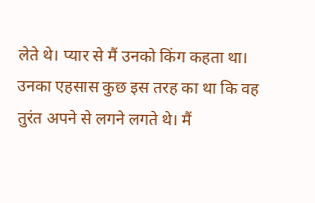लेते थे। प्यार से मैं उनको किंग कहता था। उनका एहसास कुछ इस तरह का था कि वह तुरंत अपने से लगने लगते थे। मैं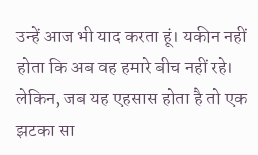उन्हें आज भी याद करता हूं। यकीन नहीं होता कि अब वह हमारे बीच नहीं रहे। लेकिन, जब यह एहसास होता है तो एक झटका सा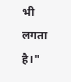भी लगता है।"